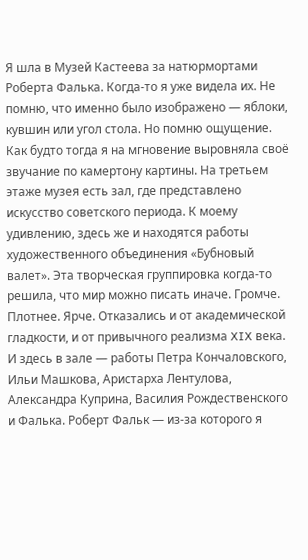Я шла в Музей Кастеева за натюрмортами Роберта Фалька. Когда-то я уже видела их. Не помню, что именно было изображено — яблоки, кувшин или угол стола. Но помню ощущение. Как будто тогда я на мгновение выровняла своё звучание по камертону картины. На третьем этаже музея есть зал, где представлено искусство советского периода. К моему удивлению, здесь же и находятся работы художественного объединения «Бубновый валет». Эта творческая группировка когда-то решила, что мир можно писать иначе. Громче. Плотнее. Ярче. Отказались и от академической гладкости, и от привычного реализма XIX века. И здесь в зале — работы Петра Кончаловского, Ильи Машкова, Аристарха Лентулова, Александра Куприна, Василия Рождественского и Фалька. Роберт Фальк — из-за которого я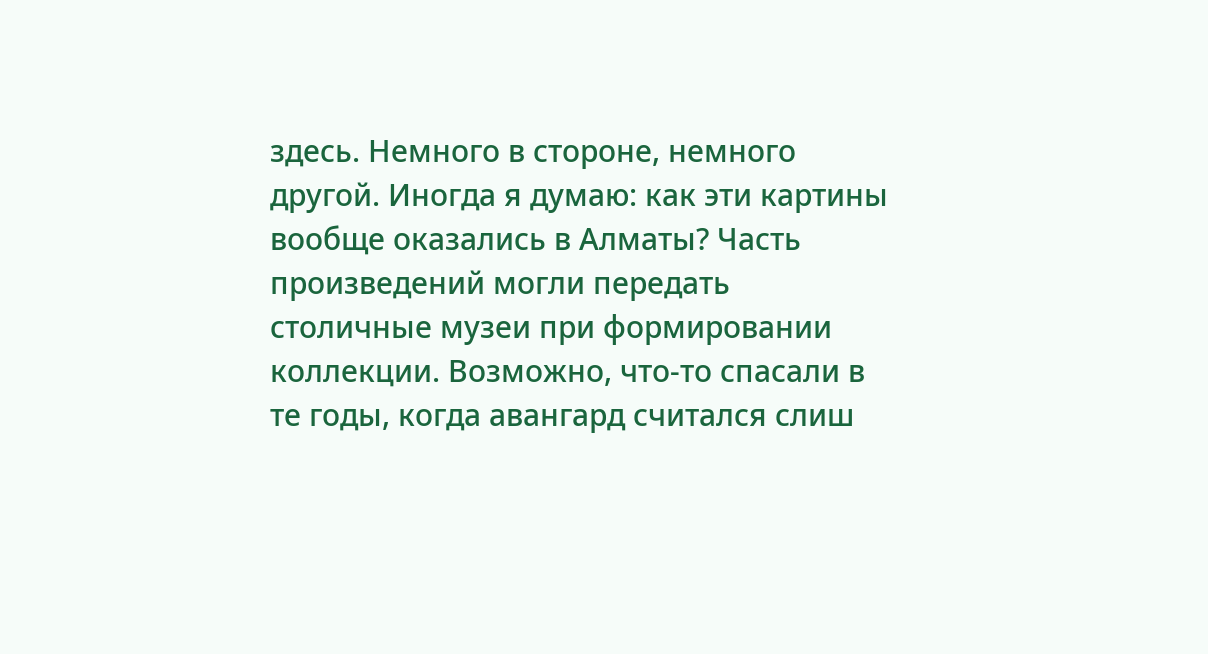здесь. Немного в стороне, немного другой. Иногда я думаю: как эти картины вообще оказались в Алматы? Часть произведений могли передать столичные музеи при формировании коллекции. Возможно, что-то спасали в те годы, когда авангард считался слиш